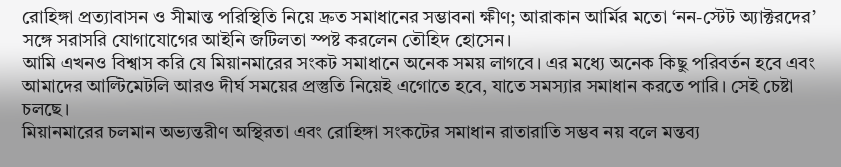রোহিঙ্গা প্রত্যাবাসন ও সীমান্ত পরিস্থিতি নিয়ে দ্রুত সমাধানের সম্ভাবনা ক্ষীণ; আরাকান আর্মির মতো ‘নন-স্টেট অ্যাক্টরদের’ সঙ্গে সরাসরি যোগাযোগের আইনি জটিলতা স্পষ্ট করলেন তৌহিদ হোসেন।
আমি এখনও বিশ্বাস করি যে মিয়ানমারের সংকট সমাধানে অনেক সময় লাগবে। এর মধ্যে অনেক কিছু পরিবর্তন হবে এবং আমাদের আল্টিমেটলি আরও দীর্ঘ সময়ের প্রস্তুতি নিয়েই এগোতে হবে, যাতে সমস্যার সমাধান করতে পারি। সেই চেষ্টা চলছে।
মিয়ানমারের চলমান অভ্যন্তরীণ অস্থিরতা এবং রোহিঙ্গা সংকটের সমাধান রাতারাতি সম্ভব নয় বলে মন্তব্য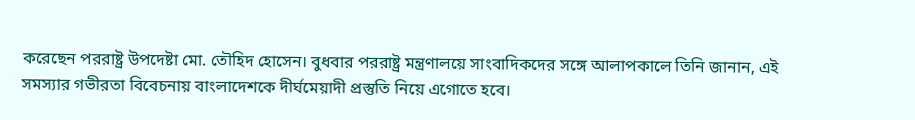করেছেন পররাষ্ট্র উপদেষ্টা মো. তৌহিদ হোসেন। বুধবার পররাষ্ট্র মন্ত্রণালয়ে সাংবাদিকদের সঙ্গে আলাপকালে তিনি জানান, এই সমস্যার গভীরতা বিবেচনায় বাংলাদেশকে দীর্ঘমেয়াদী প্রস্তুতি নিয়ে এগোতে হবে।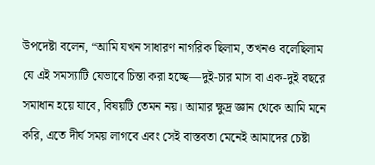উপদেষ্টা বলেন, “আমি যখন সাধারণ নাগরিক ছিলাম, তখনও বলেছিলাম যে এই সমস্যাটি যেভাবে চিন্তা করা হচ্ছে—দুই-চার মাস বা এক-দুই বছরে সমাধান হয়ে যাবে, বিষয়টি তেমন নয়। আমার ক্ষুদ্র জ্ঞান থেকে আমি মনে করি, এতে দীর্ঘ সময় লাগবে এবং সেই বাস্তবতা মেনেই আমাদের চেষ্টা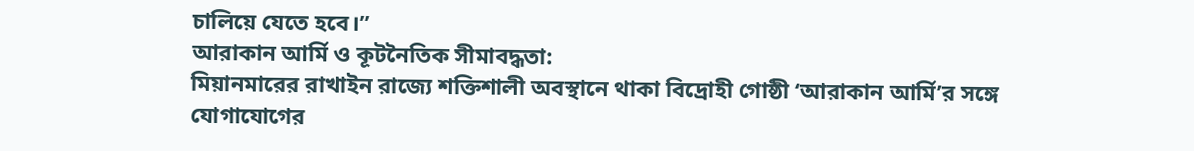চালিয়ে যেতে হবে।”
আরাকান আর্মি ও কূটনৈতিক সীমাবদ্ধতা:
মিয়ানমারের রাখাইন রাজ্যে শক্তিশালী অবস্থানে থাকা বিদ্রোহী গোষ্ঠী ‘আরাকান আর্মি’র সঙ্গে যোগাযোগের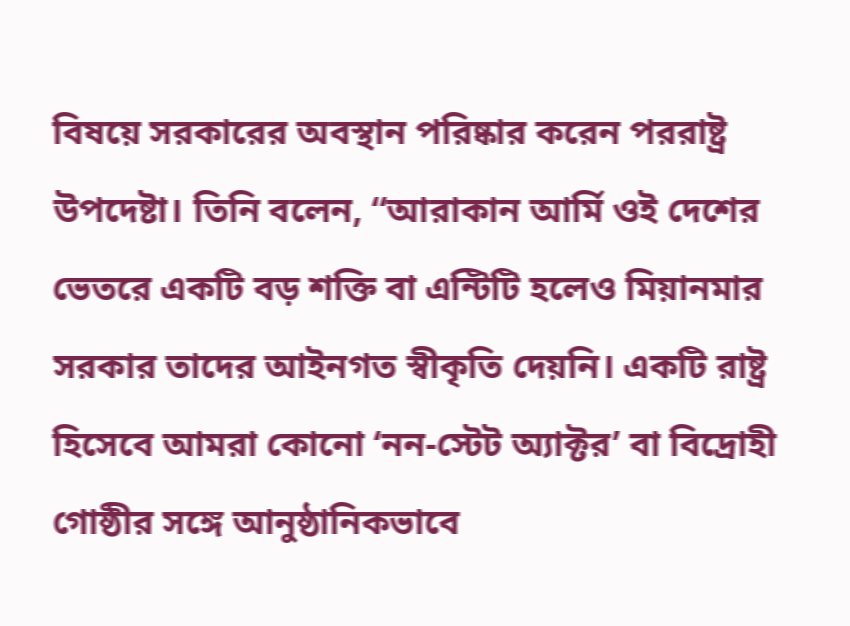বিষয়ে সরকারের অবস্থান পরিষ্কার করেন পররাষ্ট্র উপদেষ্টা। তিনি বলেন, “আরাকান আর্মি ওই দেশের ভেতরে একটি বড় শক্তি বা এন্টিটি হলেও মিয়ানমার সরকার তাদের আইনগত স্বীকৃতি দেয়নি। একটি রাষ্ট্র হিসেবে আমরা কোনো ‘নন-স্টেট অ্যাক্টর’ বা বিদ্রোহী গোষ্ঠীর সঙ্গে আনুষ্ঠানিকভাবে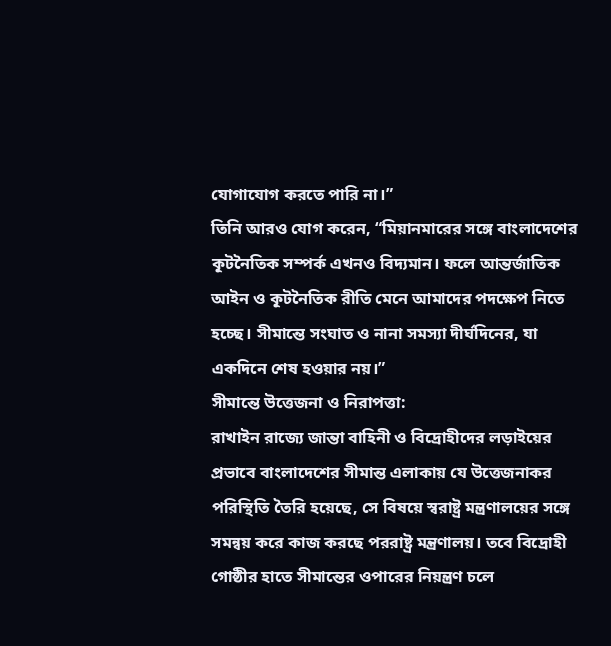যোগাযোগ করতে পারি না।”
তিনি আরও যোগ করেন, “মিয়ানমারের সঙ্গে বাংলাদেশের কূটনৈতিক সম্পর্ক এখনও বিদ্যমান। ফলে আন্তর্জাতিক আইন ও কূটনৈতিক রীতি মেনে আমাদের পদক্ষেপ নিতে হচ্ছে। সীমান্তে সংঘাত ও নানা সমস্যা দীর্ঘদিনের, যা একদিনে শেষ হওয়ার নয়।”
সীমান্তে উত্তেজনা ও নিরাপত্তা:
রাখাইন রাজ্যে জান্তা বাহিনী ও বিদ্রোহীদের লড়াইয়ের প্রভাবে বাংলাদেশের সীমান্ত এলাকায় যে উত্তেজনাকর পরিস্থিতি তৈরি হয়েছে, সে বিষয়ে স্বরাষ্ট্র মন্ত্রণালয়ের সঙ্গে সমন্বয় করে কাজ করছে পররাষ্ট্র মন্ত্রণালয়। তবে বিদ্রোহী গোষ্ঠীর হাতে সীমান্তের ওপারের নিয়ন্ত্রণ চলে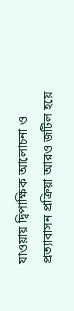যাওয়ায় দ্বিপাক্ষিক আলোচনা ও প্রত্যাবাসন প্রক্রিয়া আরও জটিল হয়ে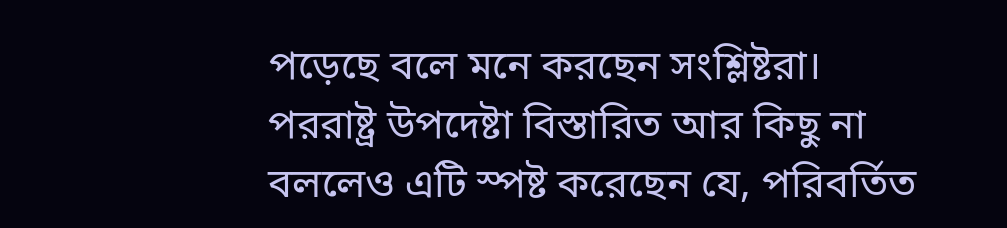পড়েছে বলে মনে করছেন সংশ্লিষ্টরা।
পররাষ্ট্র উপদেষ্টা বিস্তারিত আর কিছু না বললেও এটি স্পষ্ট করেছেন যে, পরিবর্তিত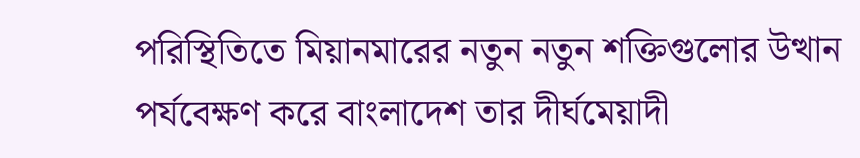পরিস্থিতিতে মিয়ানমারের নতুন নতুন শক্তিগুলোর উত্থান পর্যবেক্ষণ করে বাংলাদেশ তার দীর্ঘমেয়াদী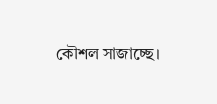কৌশল সাজাচ্ছে।